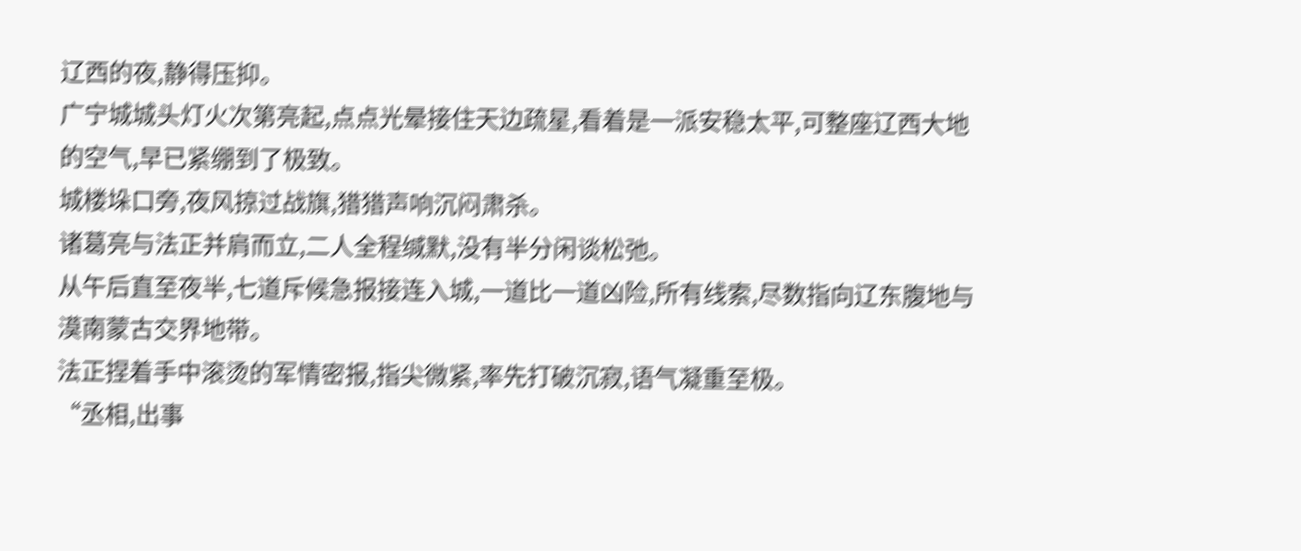辽西的夜,静得压抑。
广宁城城头灯火次第亮起,点点光晕接住天边疏星,看着是一派安稳太平,可整座辽西大地的空气,早已紧绷到了极致。
城楼垛口旁,夜风掠过战旗,猎猎声响沉闷肃杀。
诸葛亮与法正并肩而立,二人全程缄默,没有半分闲谈松弛。
从午后直至夜半,七道斥候急报接连入城,一道比一道凶险,所有线索,尽数指向辽东腹地与漠南蒙古交界地带。
法正捏着手中滚烫的军情密报,指尖微紧,率先打破沉寂,语气凝重至极。
“丞相,出事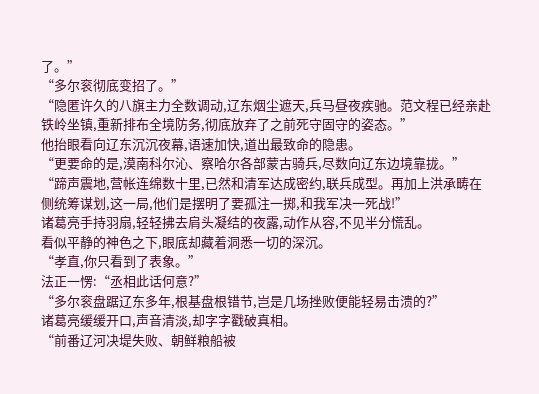了。”
“多尔衮彻底变招了。”
“隐匿许久的八旗主力全数调动,辽东烟尘遮天,兵马昼夜疾驰。范文程已经亲赴铁岭坐镇,重新排布全境防务,彻底放弃了之前死守固守的姿态。”
他抬眼看向辽东沉沉夜幕,语速加快,道出最致命的隐患。
“更要命的是,漠南科尔沁、察哈尔各部蒙古骑兵,尽数向辽东边境靠拢。”
“蹄声震地,营帐连绵数十里,已然和清军达成密约,联兵成型。再加上洪承畴在侧统筹谋划,这一局,他们是摆明了要孤注一掷,和我军决一死战!”
诸葛亮手持羽扇,轻轻拂去肩头凝结的夜露,动作从容,不见半分慌乱。
看似平静的神色之下,眼底却藏着洞悉一切的深沉。
“孝直,你只看到了表象。”
法正一愣:“丞相此话何意?”
“多尔衮盘踞辽东多年,根基盘根错节,岂是几场挫败便能轻易击溃的?”
诸葛亮缓缓开口,声音清淡,却字字戳破真相。
“前番辽河决堤失败、朝鲜粮船被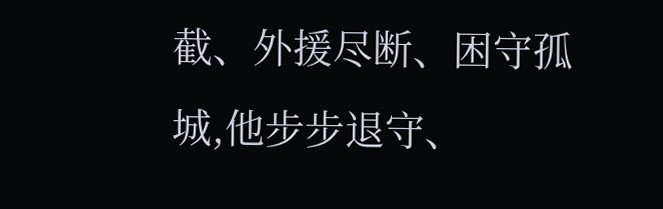截、外援尽断、困守孤城,他步步退守、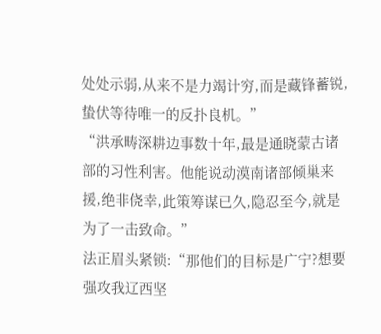处处示弱,从来不是力竭计穷,而是藏锋蓄锐,蛰伏等待唯一的反扑良机。”
“洪承畴深耕边事数十年,最是通晓蒙古诸部的习性利害。他能说动漠南诸部倾巢来援,绝非侥幸,此策筹谋已久,隐忍至今,就是为了一击致命。”
法正眉头紧锁:“那他们的目标是广宁?想要强攻我辽西坚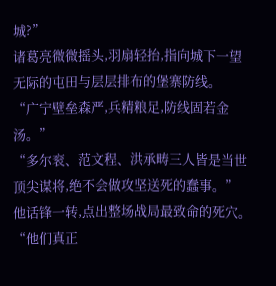城?”
诸葛亮微微摇头,羽扇轻抬,指向城下一望无际的屯田与层层排布的堡寨防线。
“广宁壁垒森严,兵精粮足,防线固若金汤。”
“多尔衮、范文程、洪承畴三人皆是当世顶尖谋将,绝不会做攻坚送死的蠢事。”
他话锋一转,点出整场战局最致命的死穴。
“他们真正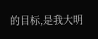的目标,是我大明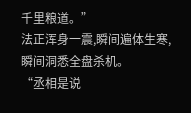千里粮道。”
法正浑身一震,瞬间遍体生寒,瞬间洞悉全盘杀机。
“丞相是说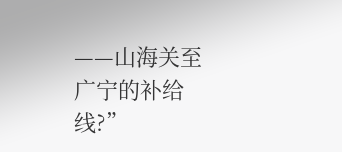——山海关至广宁的补给线?”